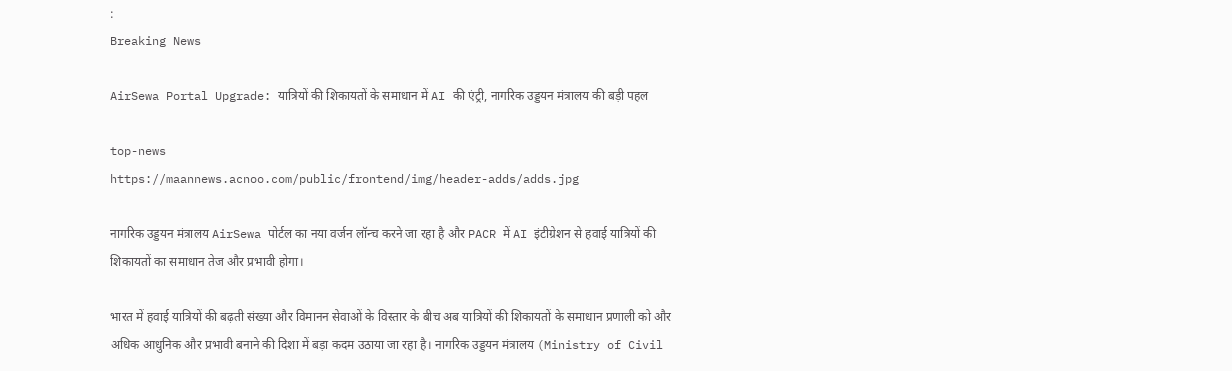:
Breaking News

AirSewa Portal Upgrade: यात्रियों की शिकायतों के समाधान में AI की एंट्री, नागरिक उड्डयन मंत्रालय की बड़ी पहल

top-news
https://maannews.acnoo.com/public/frontend/img/header-adds/adds.jpg

नागरिक उड्डयन मंत्रालय AirSewa पोर्टल का नया वर्जन लॉन्च करने जा रहा है और PACR में AI इंटीग्रेशन से हवाई यात्रियों की शिकायतों का समाधान तेज और प्रभावी होगा।

भारत में हवाई यात्रियों की बढ़ती संख्या और विमानन सेवाओं के विस्तार के बीच अब यात्रियों की शिकायतों के समाधान प्रणाली को और अधिक आधुनिक और प्रभावी बनाने की दिशा में बड़ा कदम उठाया जा रहा है। नागरिक उड्डयन मंत्रालय (Ministry of Civil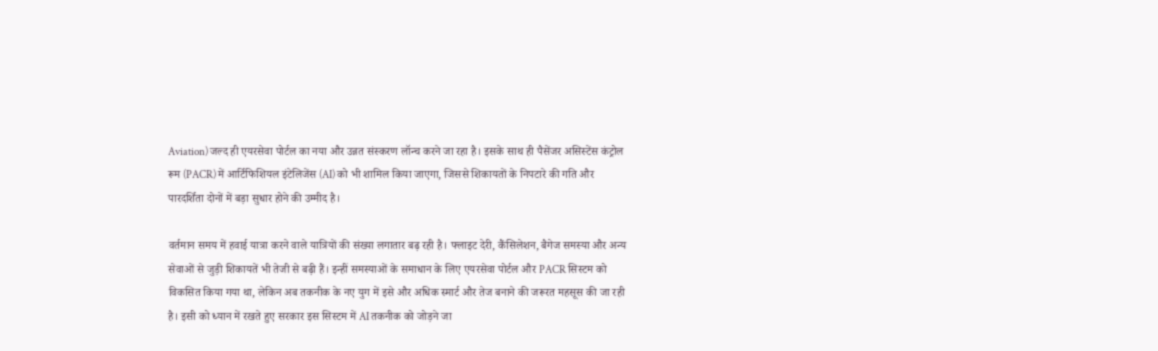Aviation) जल्द ही एयरसेवा पोर्टल का नया और उन्नत संस्करण लॉन्च करने जा रहा है। इसके साथ ही पैसेंजर असिस्टेंस कंट्रोल रूम (PACR) में आर्टिफिशियल इंटेलिजेंस (AI) को भी शामिल किया जाएगा, जिससे शिकायतों के निपटारे की गति और पारदर्शिता दोनों में बड़ा सुधार होने की उम्मीद है।

वर्तमान समय में हवाई यात्रा करने वाले यात्रियों की संख्या लगातार बढ़ रही है। फ्लाइट देरी, कैंसिलेशन, बैगेज समस्या और अन्य सेवाओं से जुड़ी शिकायतें भी तेजी से बढ़ी हैं। इन्हीं समस्याओं के समाधान के लिए एयरसेवा पोर्टल और PACR सिस्टम को विकसित किया गया था, लेकिन अब तकनीक के नए युग में इसे और अधिक स्मार्ट और तेज बनाने की जरूरत महसूस की जा रही है। इसी को ध्यान में रखते हुए सरकार इस सिस्टम में AI तकनीक को जोड़ने जा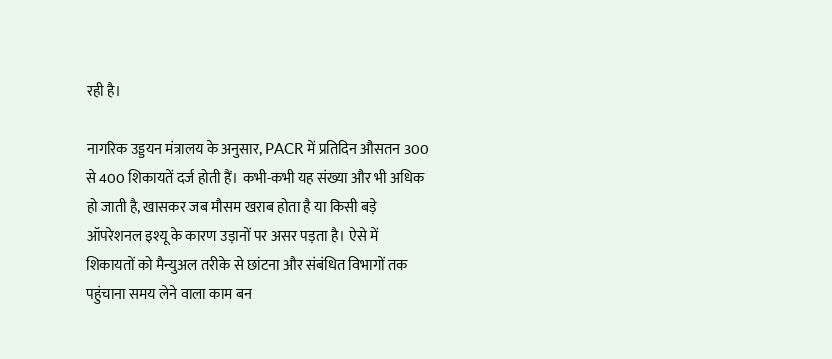रही है।

नागरिक उड्डयन मंत्रालय के अनुसार, PACR में प्रतिदिन औसतन 300 से 400 शिकायतें दर्ज होती हैं। कभी-कभी यह संख्या और भी अधिक हो जाती है, खासकर जब मौसम खराब होता है या किसी बड़े ऑपरेशनल इश्यू के कारण उड़ानों पर असर पड़ता है। ऐसे में शिकायतों को मैन्युअल तरीके से छांटना और संबंधित विभागों तक पहुंचाना समय लेने वाला काम बन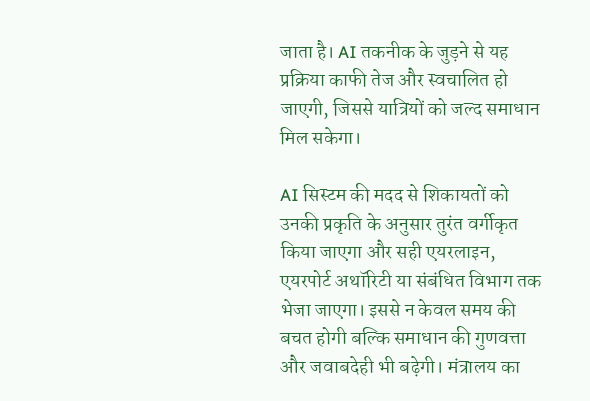जाता है। AI तकनीक के जुड़ने से यह प्रक्रिया काफी तेज और स्वचालित हो जाएगी, जिससे यात्रियों को जल्द समाधान मिल सकेगा।

AI सिस्टम की मदद से शिकायतों को उनकी प्रकृति के अनुसार तुरंत वर्गीकृत किया जाएगा और सही एयरलाइन, एयरपोर्ट अथॉरिटी या संबंधित विभाग तक भेजा जाएगा। इससे न केवल समय की बचत होगी बल्कि समाधान की गुणवत्ता और जवाबदेही भी बढ़ेगी। मंत्रालय का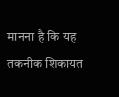मानना है कि यह तकनीक शिकायत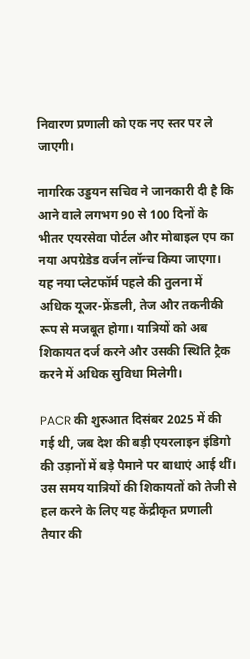निवारण प्रणाली को एक नए स्तर पर ले जाएगी।

नागरिक उड्डयन सचिव ने जानकारी दी है कि आने वाले लगभग 90 से 100 दिनों के भीतर एयरसेवा पोर्टल और मोबाइल एप का नया अपग्रेडेड वर्जन लॉन्च किया जाएगा। यह नया प्लेटफॉर्म पहले की तुलना में अधिक यूजर-फ्रेंडली, तेज और तकनीकी रूप से मजबूत होगा। यात्रियों को अब शिकायत दर्ज करने और उसकी स्थिति ट्रैक करने में अधिक सुविधा मिलेगी।

PACR की शुरुआत दिसंबर 2025 में की गई थी, जब देश की बड़ी एयरलाइन इंडिगो की उड़ानों में बड़े पैमाने पर बाधाएं आई थीं। उस समय यात्रियों की शिकायतों को तेजी से हल करने के लिए यह केंद्रीकृत प्रणाली तैयार की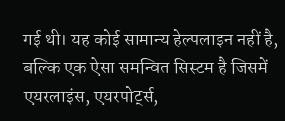गई थी। यह कोई सामान्य हेल्पलाइन नहीं है, बल्कि एक ऐसा समन्वित सिस्टम है जिसमें एयरलाइंस, एयरपोर्ट्स,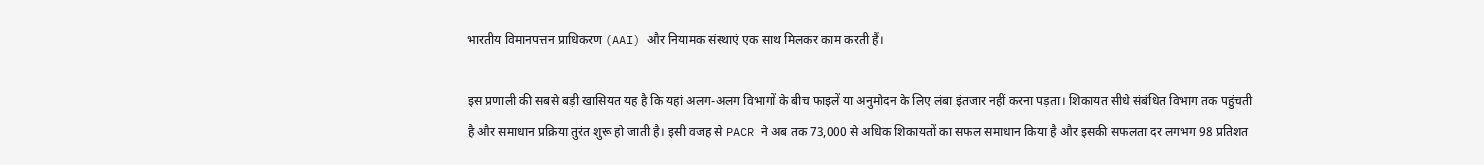भारतीय विमानपत्तन प्राधिकरण (AAI) और नियामक संस्थाएं एक साथ मिलकर काम करती हैं।

इस प्रणाली की सबसे बड़ी खासियत यह है कि यहां अलग-अलग विभागों के बीच फाइलें या अनुमोदन के लिए लंबा इंतजार नहीं करना पड़ता। शिकायत सीधे संबंधित विभाग तक पहुंचती है और समाधान प्रक्रिया तुरंत शुरू हो जाती है। इसी वजह से PACR ने अब तक 73,000 से अधिक शिकायतों का सफल समाधान किया है और इसकी सफलता दर लगभग 98 प्रतिशत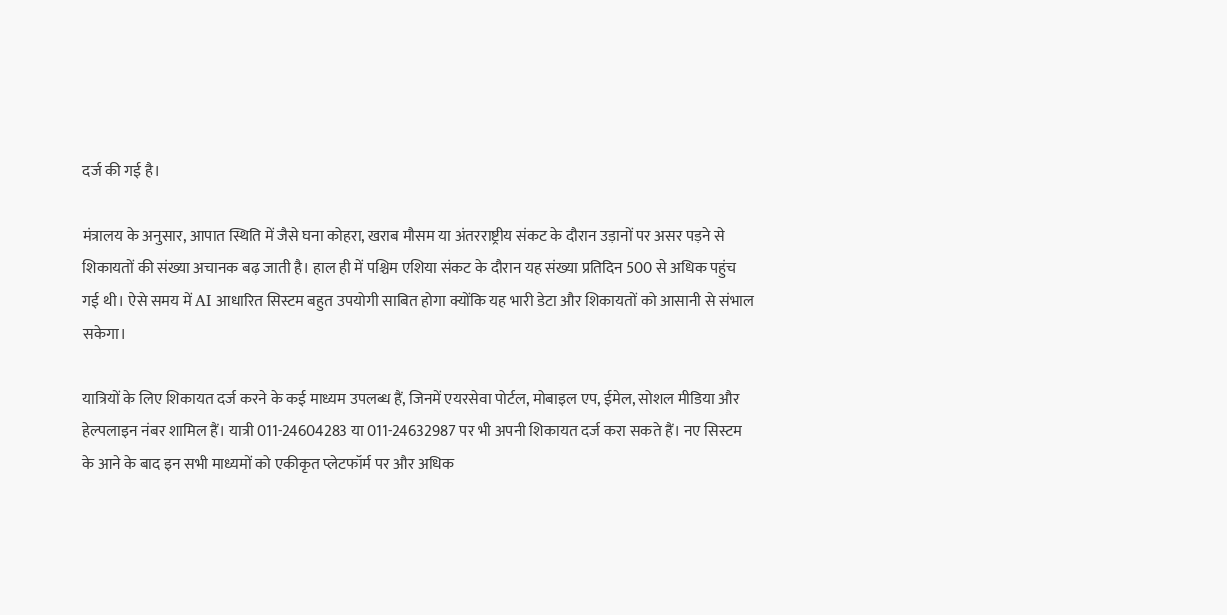दर्ज की गई है।

मंत्रालय के अनुसार, आपात स्थिति में जैसे घना कोहरा, खराब मौसम या अंतरराष्ट्रीय संकट के दौरान उड़ानों पर असर पड़ने से शिकायतों की संख्या अचानक बढ़ जाती है। हाल ही में पश्चिम एशिया संकट के दौरान यह संख्या प्रतिदिन 500 से अधिक पहुंच गई थी। ऐसे समय में AI आधारित सिस्टम बहुत उपयोगी साबित होगा क्योंकि यह भारी डेटा और शिकायतों को आसानी से संभाल सकेगा।

यात्रियों के लिए शिकायत दर्ज करने के कई माध्यम उपलब्ध हैं, जिनमें एयरसेवा पोर्टल, मोबाइल एप, ईमेल, सोशल मीडिया और हेल्पलाइन नंबर शामिल हैं। यात्री 011-24604283 या 011-24632987 पर भी अपनी शिकायत दर्ज करा सकते हैं। नए सिस्टम के आने के बाद इन सभी माध्यमों को एकीकृत प्लेटफॉर्म पर और अधिक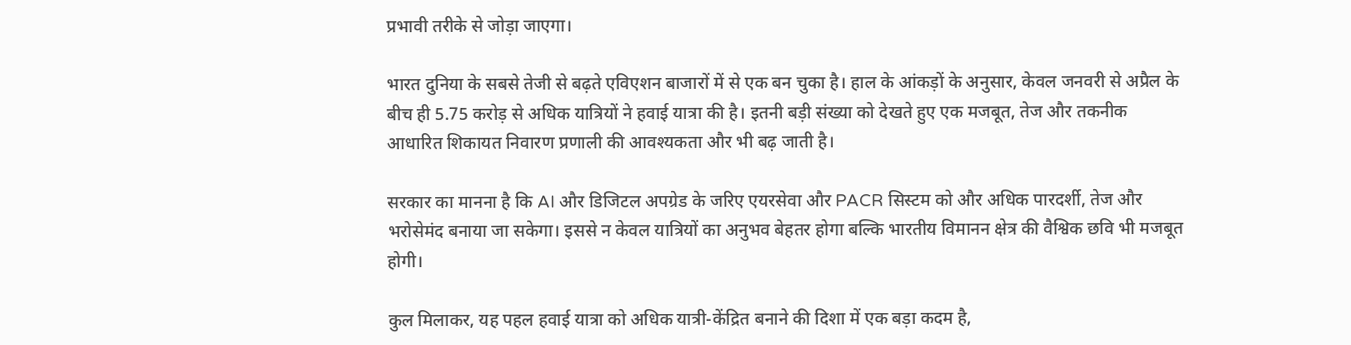प्रभावी तरीके से जोड़ा जाएगा।

भारत दुनिया के सबसे तेजी से बढ़ते एविएशन बाजारों में से एक बन चुका है। हाल के आंकड़ों के अनुसार, केवल जनवरी से अप्रैल के बीच ही 5.75 करोड़ से अधिक यात्रियों ने हवाई यात्रा की है। इतनी बड़ी संख्या को देखते हुए एक मजबूत, तेज और तकनीक आधारित शिकायत निवारण प्रणाली की आवश्यकता और भी बढ़ जाती है।

सरकार का मानना है कि AI और डिजिटल अपग्रेड के जरिए एयरसेवा और PACR सिस्टम को और अधिक पारदर्शी, तेज और भरोसेमंद बनाया जा सकेगा। इससे न केवल यात्रियों का अनुभव बेहतर होगा बल्कि भारतीय विमानन क्षेत्र की वैश्विक छवि भी मजबूत होगी।

कुल मिलाकर, यह पहल हवाई यात्रा को अधिक यात्री-केंद्रित बनाने की दिशा में एक बड़ा कदम है,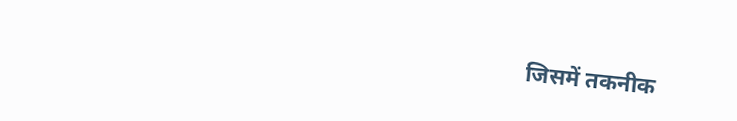जिसमें तकनीक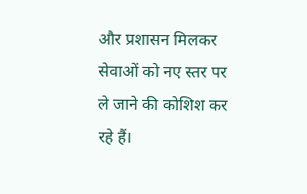और प्रशासन मिलकर सेवाओं को नए स्तर पर ले जाने की कोशिश कर रहे हैं।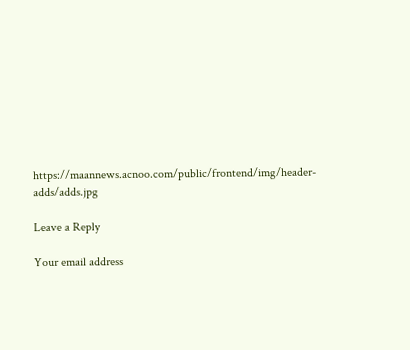https://maannews.acnoo.com/public/frontend/img/header-adds/adds.jpg

Leave a Reply

Your email address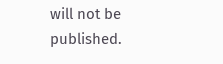will not be published.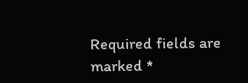Required fields are marked *